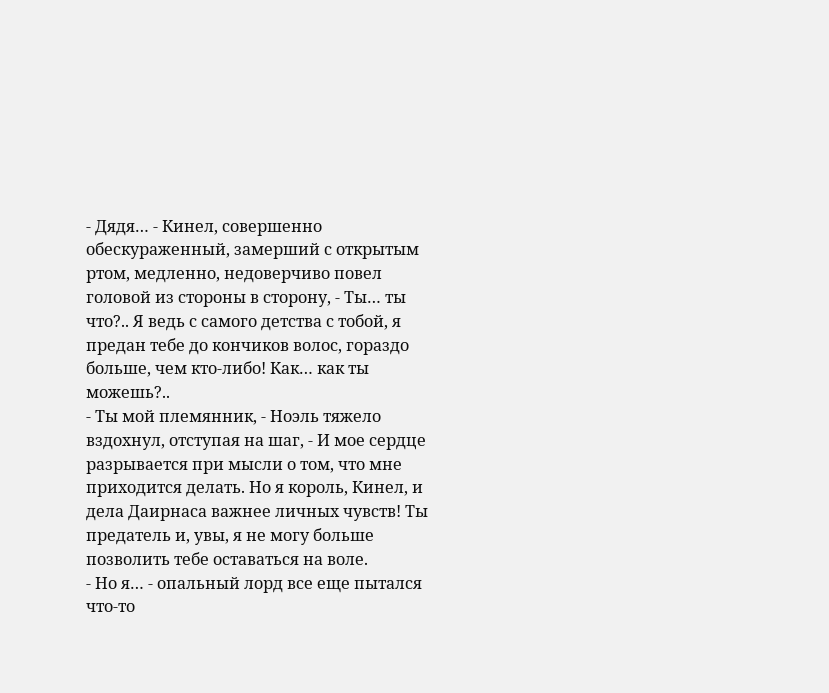- Дядя… - Кинел, совершенно обескураженный, замерший с открытым ртом, медленно, недоверчиво повел головой из стороны в сторону, - Ты… ты что?.. Я ведь с самого детства с тобой, я предан тебе до кончиков волос, гораздо больше, чем кто-либо! Как… как ты можешь?..
- Ты мой племянник, - Ноэль тяжело вздохнул, отступая на шаг, - И мое сердце разрывается при мысли о том, что мне приходится делать. Но я король, Кинел, и дела Даирнаса важнее личных чувств! Ты предатель и, увы, я не могу больше позволить тебе оставаться на воле.
- Но я… - опальный лорд все еще пытался что-то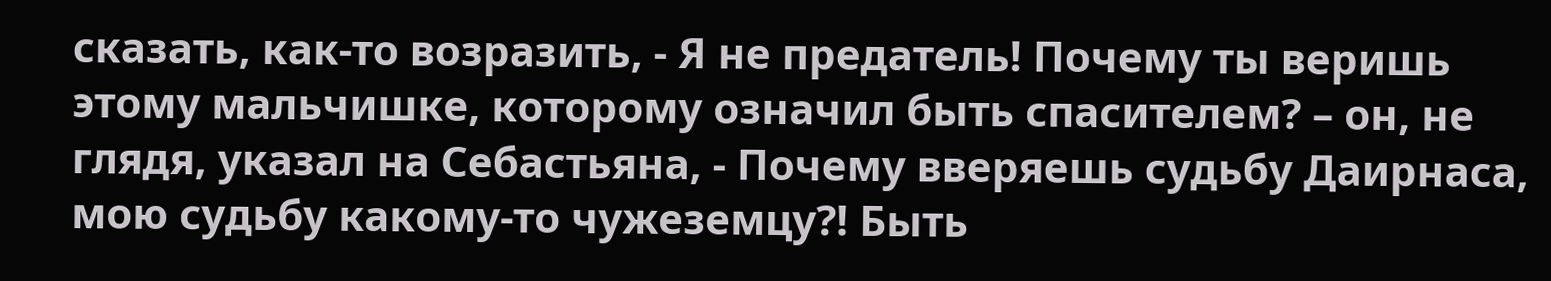сказать, как-то возразить, - Я не предатель! Почему ты веришь этому мальчишке, которому означил быть спасителем? – он, не глядя, указал на Себастьяна, - Почему вверяешь судьбу Даирнаса, мою судьбу какому-то чужеземцу?! Быть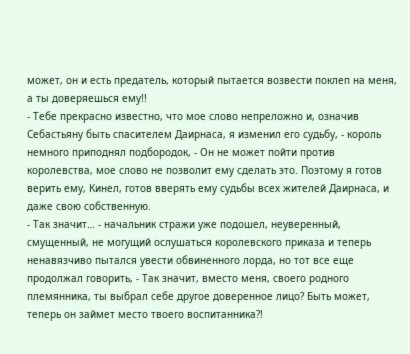может, он и есть предатель, который пытается возвести поклеп на меня, а ты доверяешься ему!!
- Тебе прекрасно известно, что мое слово непреложно и, означив Себастьяну быть спасителем Даирнаса, я изменил его судьбу, - король немного приподнял подбородок, - Он не может пойти против королевства, мое слово не позволит ему сделать это. Поэтому я готов верить ему, Кинел, готов вверять ему судьбы всех жителей Даирнаса, и даже свою собственную.
- Так значит… - начальник стражи уже подошел, неуверенный, смущенный, не могущий ослушаться королевского приказа и теперь ненавязчиво пытался увести обвиненного лорда, но тот все еще продолжал говорить, - Так значит, вместо меня, своего родного племянника, ты выбрал себе другое доверенное лицо? Быть может, теперь он займет место твоего воспитанника?!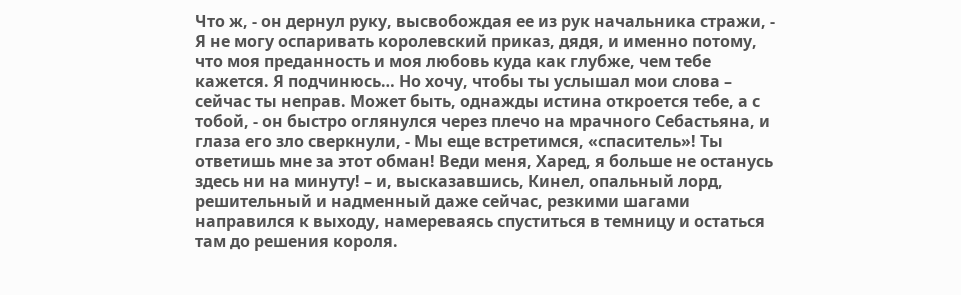Что ж, - он дернул руку, высвобождая ее из рук начальника стражи, - Я не могу оспаривать королевский приказ, дядя, и именно потому, что моя преданность и моя любовь куда как глубже, чем тебе кажется. Я подчинюсь… Но хочу, чтобы ты услышал мои слова – сейчас ты неправ. Может быть, однажды истина откроется тебе, а с тобой, - он быстро оглянулся через плечо на мрачного Себастьяна, и глаза его зло сверкнули, - Мы еще встретимся, «спаситель»! Ты ответишь мне за этот обман! Веди меня, Харед, я больше не останусь здесь ни на минуту! – и, высказавшись, Кинел, опальный лорд, решительный и надменный даже сейчас, резкими шагами направился к выходу, намереваясь спуститься в темницу и остаться там до решения короля.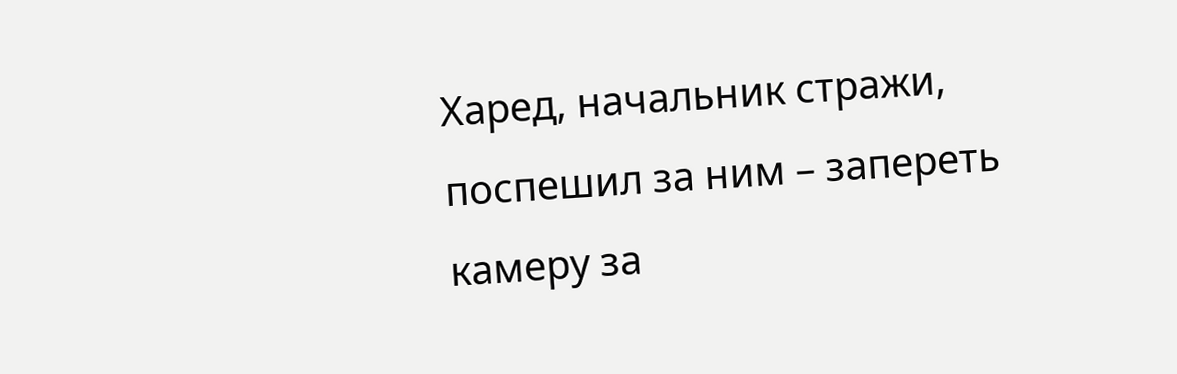Харед, начальник стражи, поспешил за ним – запереть камеру за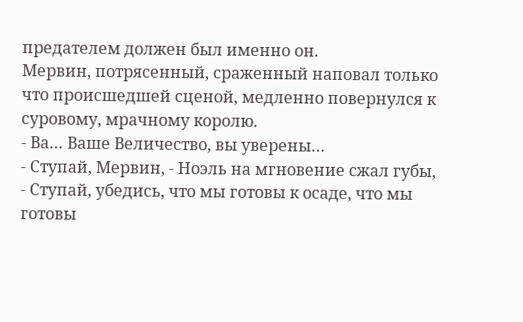предателем должен был именно он.
Мервин, потрясенный, сраженный наповал только что происшедшей сценой, медленно повернулся к суровому, мрачному королю.
- Ва… Ваше Величество, вы уверены…
- Ступай, Мервин, - Ноэль на мгновение сжал губы, - Ступай, убедись, что мы готовы к осаде, что мы готовы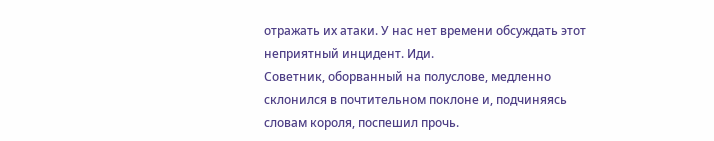отражать их атаки. У нас нет времени обсуждать этот неприятный инцидент. Иди.
Советник, оборванный на полуслове, медленно склонился в почтительном поклоне и, подчиняясь словам короля, поспешил прочь.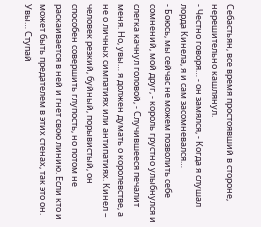Себастьян, все время простоявший в стороне, нерешительно кашлянул.
- Честно говоря… - он замялся, - Когда я слушал лорда Кинела, я и сам засомневался…
- Боюсь, мы сейчас не можем позволить себе сомнений, мой друг, - король грустно улыбнулся и слегка качнул головой, - Случившееся печалит меня. Но, увы… я должен думать о королевстве, а не о личных симпатиях или антипатиях. Кинел – человек резкий, буйный, порывистый, он способен совершить глупость, но потом не раскаивается в ней и гнет свою линию. Если кто и может быть предателем в этих стенах, так это он. Увы… Ступай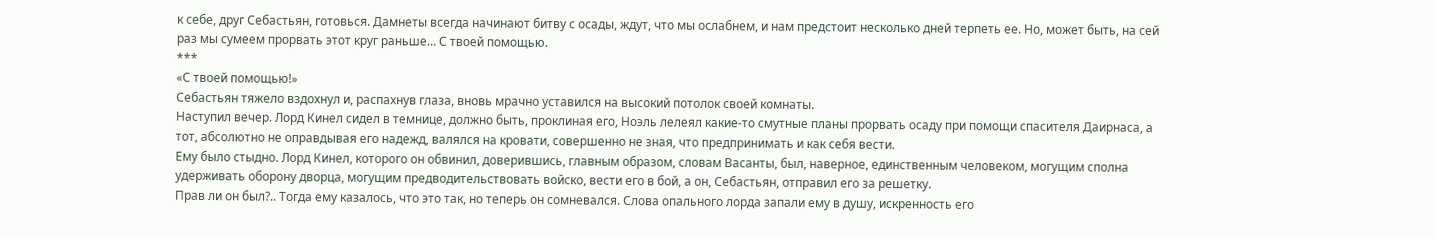к себе, друг Себастьян, готовься. Дамнеты всегда начинают битву с осады, ждут, что мы ослабнем, и нам предстоит несколько дней терпеть ее. Но, может быть, на сей раз мы сумеем прорвать этот круг раньше… С твоей помощью.
***
«С твоей помощью!»
Себастьян тяжело вздохнул и, распахнув глаза, вновь мрачно уставился на высокий потолок своей комнаты.
Наступил вечер. Лорд Кинел сидел в темнице, должно быть, проклиная его, Ноэль лелеял какие-то смутные планы прорвать осаду при помощи спасителя Даирнаса, а тот, абсолютно не оправдывая его надежд, валялся на кровати, совершенно не зная, что предпринимать и как себя вести.
Ему было стыдно. Лорд Кинел, которого он обвинил, доверившись, главным образом, словам Васанты, был, наверное, единственным человеком, могущим сполна удерживать оборону дворца, могущим предводительствовать войско, вести его в бой, а он, Себастьян, отправил его за решетку.
Прав ли он был?.. Тогда ему казалось, что это так, но теперь он сомневался. Слова опального лорда запали ему в душу, искренность его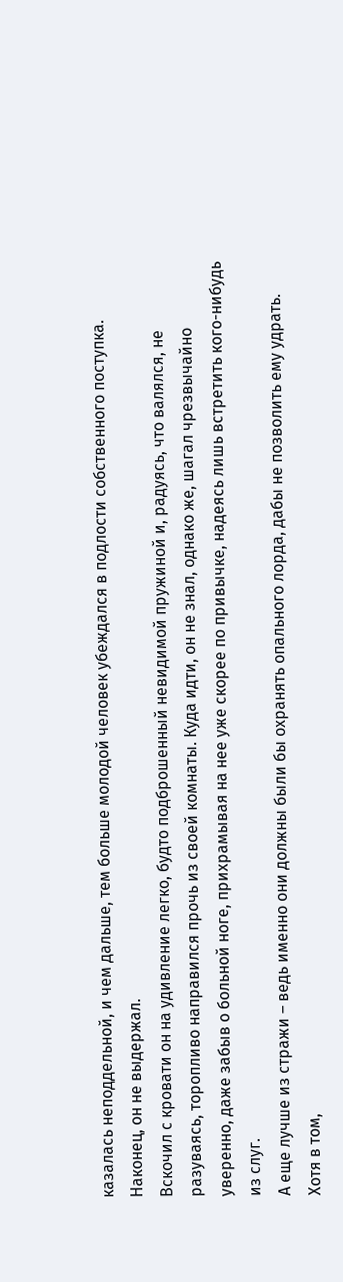казалась неподдельной, и чем дальше, тем больше молодой человек убеждался в подлости собственного поступка.
Наконец, он не выдержал.
Вскочил с кровати он на удивление легко, будто подброшенный невидимой пружиной и, радуясь, что валялся, не разуваясь, торопливо направился прочь из своей комнаты. Куда идти, он не знал, однако же, шагал чрезвычайно уверенно, даже забыв о больной ноге, прихрамывая на нее уже скорее по привычке, надеясь лишь встретить кого-нибудь из слуг.
А еще лучше из стражи – ведь именно они должны были бы охранять опального лорда, дабы не позволить ему удрать. Хотя в том,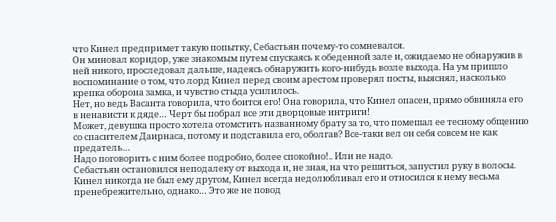что Кинел предпримет такую попытку, Себастьян почему-то сомневался.
Он миновал коридор, уже знакомым путем спускаясь к обеденной зале и, ожидаемо не обнаружив в ней никого, проследовал дальше, надеясь обнаружить кого-нибудь возле выхода. На ум пришло воспоминание о том, что лорд Кинел перед своим арестом проверял посты, выяснял, насколько крепка оборона замка, и чувство стыда усилилось.
Нет, но ведь Васанта говорила, что боится его! Она говорила, что Кинел опасен, прямо обвиняла его в ненависти к дяде… Черт бы побрал все эти дворцовые интриги!
Может, девушка просто хотела отомстить названному брату за то, что помешал ее тесному общению со спасителем Даирнаса, потому и подставила его, оболгав? Все-таки вел он себя совсем не как предатель…
Надо поговорить с ним более подробно, более спокойно!.. Или не надо.
Себастьян остановился неподалеку от выхода и, не зная, на что решиться, запустил руку в волосы. Кинел никогда не был ему другом, Кинел всегда недолюбливал его и относился к нему весьма пренебрежительно, однако… Это же не повод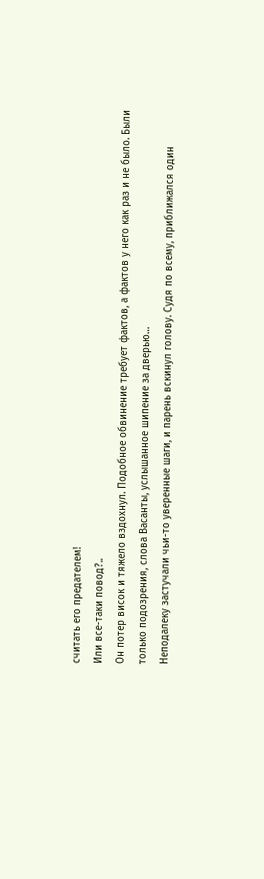считать его предателем!
Или все-таки повод?..
Он потер висок и тяжело вздохнул. Подобное обвинение требует фактов, а фактов у него как раз и не было. Были только подозрения, слова Васанты, услышанное шипение за дверью…
Неподалеку застучали чьи-то уверенные шаги, и парень вскинул голову. Судя по всему, приближался один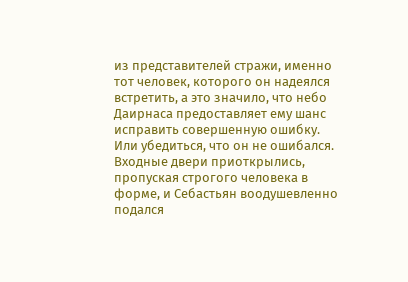из представителей стражи, именно тот человек, которого он надеялся встретить, а это значило, что небо Даирнаса предоставляет ему шанс исправить совершенную ошибку.
Или убедиться, что он не ошибался.
Входные двери приоткрылись, пропуская строгого человека в форме, и Себастьян воодушевленно подался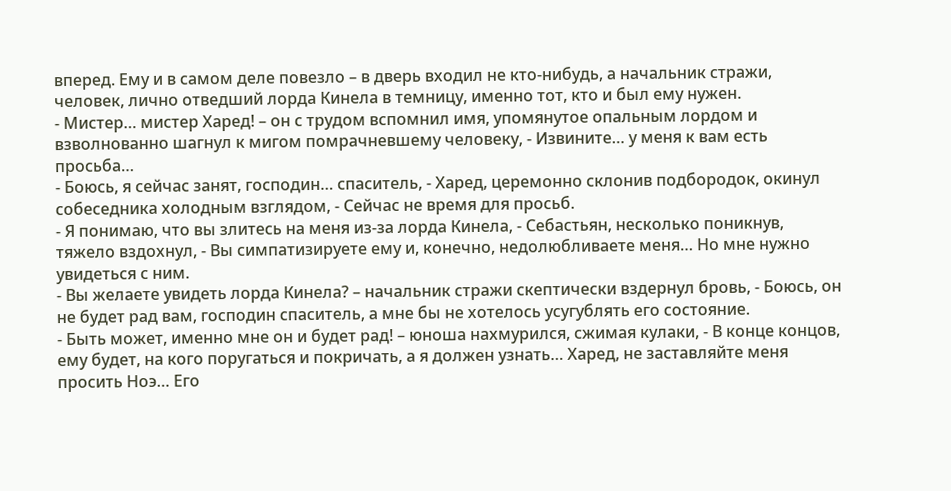вперед. Ему и в самом деле повезло – в дверь входил не кто-нибудь, а начальник стражи, человек, лично отведший лорда Кинела в темницу, именно тот, кто и был ему нужен.
- Мистер… мистер Харед! – он с трудом вспомнил имя, упомянутое опальным лордом и взволнованно шагнул к мигом помрачневшему человеку, - Извините… у меня к вам есть просьба…
- Боюсь, я сейчас занят, господин… спаситель, - Харед, церемонно склонив подбородок, окинул собеседника холодным взглядом, - Сейчас не время для просьб.
- Я понимаю, что вы злитесь на меня из-за лорда Кинела, - Себастьян, несколько поникнув, тяжело вздохнул, - Вы симпатизируете ему и, конечно, недолюбливаете меня… Но мне нужно увидеться с ним.
- Вы желаете увидеть лорда Кинела? – начальник стражи скептически вздернул бровь, - Боюсь, он не будет рад вам, господин спаситель, а мне бы не хотелось усугублять его состояние.
- Быть может, именно мне он и будет рад! – юноша нахмурился, сжимая кулаки, - В конце концов, ему будет, на кого поругаться и покричать, а я должен узнать… Харед, не заставляйте меня просить Ноэ… Его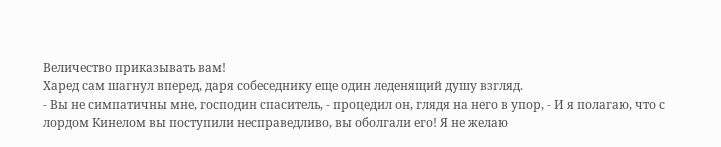Величество приказывать вам!
Харед сам шагнул вперед, даря собеседнику еще один леденящий душу взгляд.
- Вы не симпатичны мне, господин спаситель, - процедил он, глядя на него в упор, - И я полагаю, что с лордом Кинелом вы поступили несправедливо, вы оболгали его! Я не желаю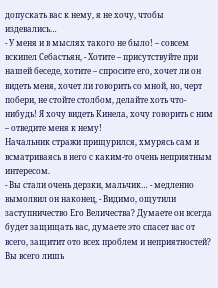допускать вас к нему, я не хочу, чтобы издевались…
- У меня и в мыслях такого не было! – совсем вскипел Себастьян, - Хотите – присутствуйте при нашей беседе, хотите – спросите его, хочет ли он видеть меня, хочет ли говорить со мной, но, черт побери, не стойте столбом, делайте хоть что-нибудь! Я хочу видеть Кинела, хочу говорить с ним – отведите меня к нему!
Начальник стражи прищурился, хмурясь сам и всматриваясь в него с каким-то очень неприятным интересом.
- Вы стали очень дерзки, мальчик… - медленно вымолвил он наконец, - Видимо, ощутили заступничество Его Величества? Думаете он всегда будет защищать вас, думаете это спасет вас от всего, защитит ото всех проблем и неприятностей? Вы всего лишь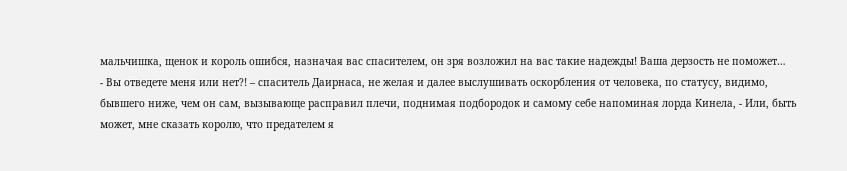мальчишка, щенок и король ошибся, назначая вас спасителем, он зря возложил на вас такие надежды! Ваша дерзость не поможет…
- Вы отведете меня или нет?! – спаситель Даирнаса, не желая и далее выслушивать оскорбления от человека, по статусу, видимо, бывшего ниже, чем он сам, вызывающе расправил плечи, поднимая подбородок и самому себе напоминая лорда Кинела, - Или, быть может, мне сказать королю, что предателем я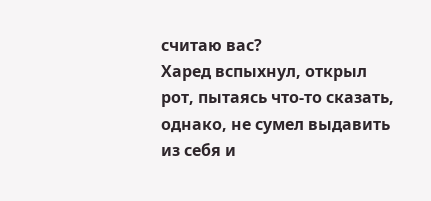считаю вас?
Харед вспыхнул, открыл рот, пытаясь что-то сказать, однако, не сумел выдавить из себя и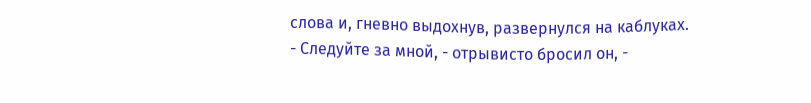слова и, гневно выдохнув, развернулся на каблуках.
- Следуйте за мной, - отрывисто бросил он, -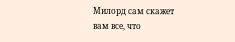Милорд сам скажет вам все, что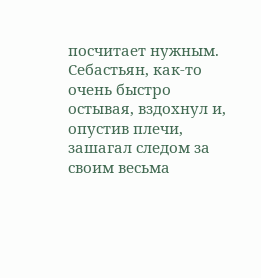посчитает нужным.
Себастьян, как-то очень быстро остывая, вздохнул и, опустив плечи, зашагал следом за своим весьма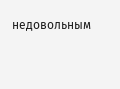недовольным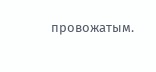провожатым.